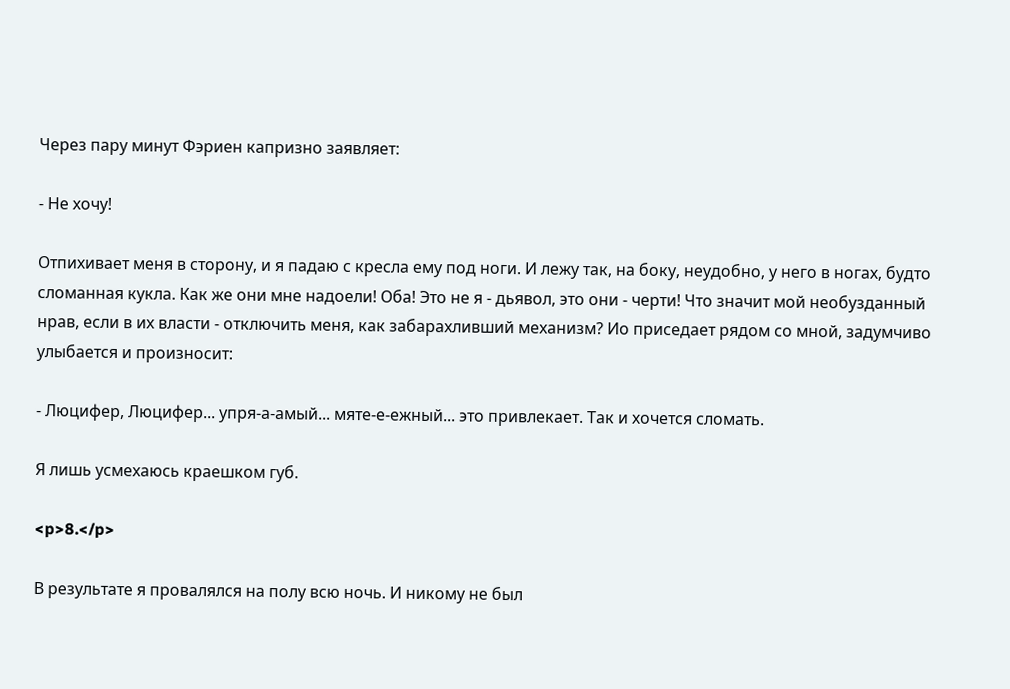Через пару минут Фэриен капризно заявляет:

- Не хочу!

Отпихивает меня в сторону, и я падаю с кресла ему под ноги. И лежу так, на боку, неудобно, у него в ногах, будто сломанная кукла. Как же они мне надоели! Оба! Это не я - дьявол, это они - черти! Что значит мой необузданный нрав, если в их власти - отключить меня, как забарахливший механизм? Ио приседает рядом со мной, задумчиво улыбается и произносит:

- Люцифер, Люцифер... упря-а-амый... мяте-е-ежный... это привлекает. Так и хочется сломать.

Я лишь усмехаюсь краешком губ.

<p>8.</p>

В результате я провалялся на полу всю ночь. И никому не был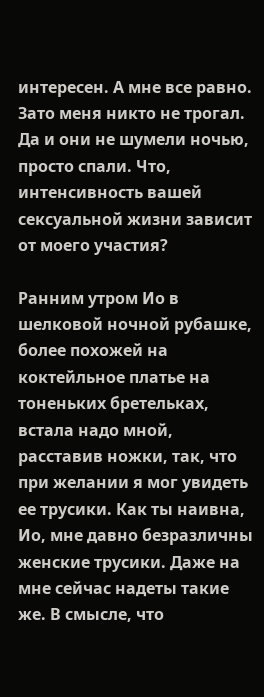интересен. А мне все равно. Зато меня никто не трогал. Да и они не шумели ночью, просто спали. Что, интенсивность вашей сексуальной жизни зависит от моего участия?

Ранним утром Ио в шелковой ночной рубашке, более похожей на коктейльное платье на тоненьких бретельках, встала надо мной, расставив ножки, так, что при желании я мог увидеть ее трусики. Как ты наивна, Ио, мне давно безразличны женские трусики. Даже на мне сейчас надеты такие же. В смысле, что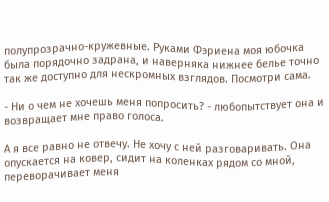полупрозрачно-кружевные. Руками Фэриена моя юбочка была порядочно задрана, и наверняка нижнее белье точно так же доступно для нескромных взглядов. Посмотри сама.

- Ни о чем не хочешь меня попросить? - любопытствует она и возвращает мне право голоса.

А я все равно не отвечу. Не хочу с ней разговаривать. Она опускается на ковер, сидит на коленках рядом со мной, переворачивает меня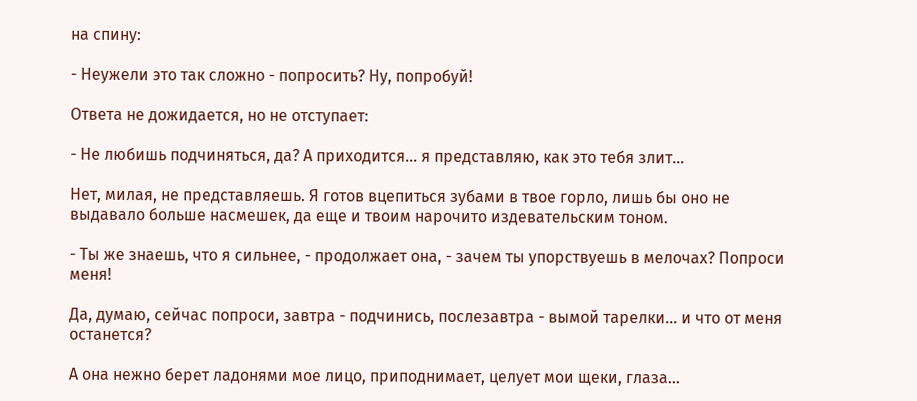на спину:

- Неужели это так сложно - попросить? Ну, попробуй!

Ответа не дожидается, но не отступает:

- Не любишь подчиняться, да? А приходится... я представляю, как это тебя злит...

Нет, милая, не представляешь. Я готов вцепиться зубами в твое горло, лишь бы оно не выдавало больше насмешек, да еще и твоим нарочито издевательским тоном.

- Ты же знаешь, что я сильнее, - продолжает она, - зачем ты упорствуешь в мелочах? Попроси меня!

Да, думаю, сейчас попроси, завтра - подчинись, послезавтра - вымой тарелки... и что от меня останется?

А она нежно берет ладонями мое лицо, приподнимает, целует мои щеки, глаза...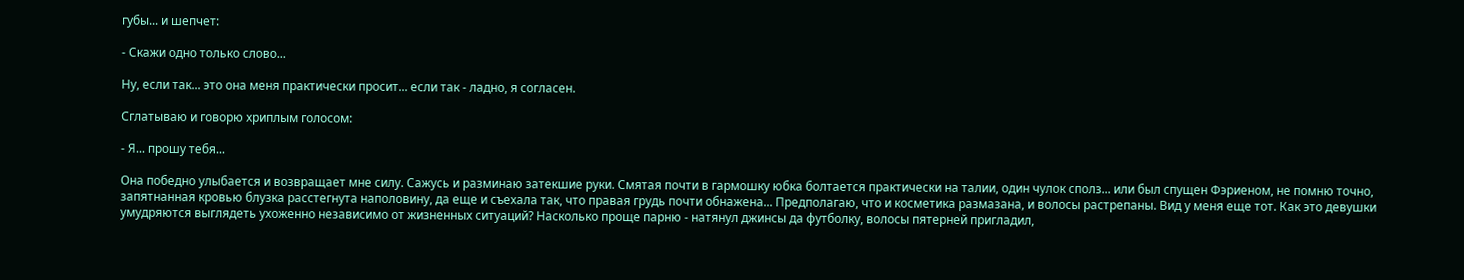губы... и шепчет:

- Скажи одно только слово...

Ну, если так... это она меня практически просит... если так - ладно, я согласен.

Сглатываю и говорю хриплым голосом:

- Я... прошу тебя...

Она победно улыбается и возвращает мне силу. Сажусь и разминаю затекшие руки. Смятая почти в гармошку юбка болтается практически на талии, один чулок сполз... или был спущен Фэриеном, не помню точно, запятнанная кровью блузка расстегнута наполовину, да еще и съехала так, что правая грудь почти обнажена... Предполагаю, что и косметика размазана, и волосы растрепаны. Вид у меня еще тот. Как это девушки умудряются выглядеть ухоженно независимо от жизненных ситуаций? Насколько проще парню - натянул джинсы да футболку, волосы пятерней пригладил,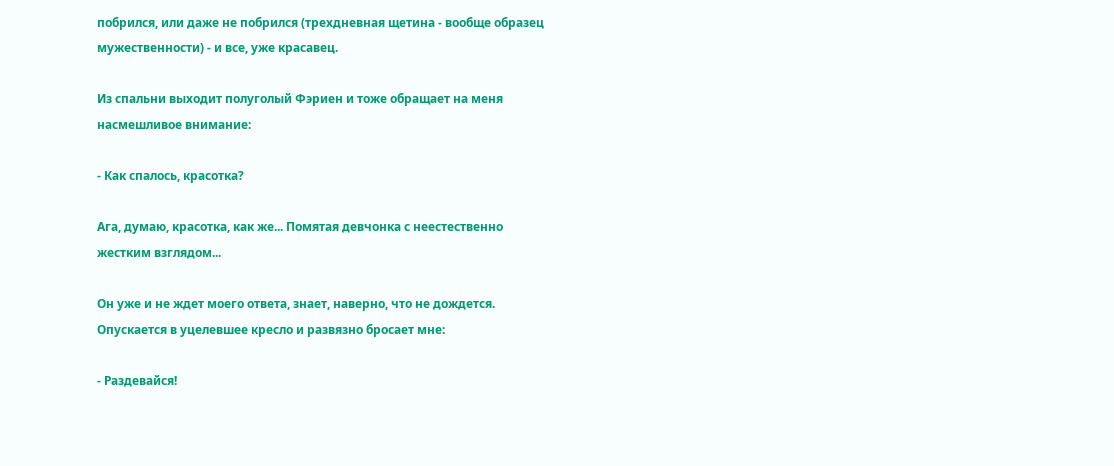побрился, или даже не побрился (трехдневная щетина - вообще образец мужественности) - и все, уже красавец.

Из спальни выходит полуголый Фэриен и тоже обращает на меня насмешливое внимание:

- Как спалось, красотка?

Ага, думаю, красотка, как же... Помятая девчонка с неестественно жестким взглядом...

Он уже и не ждет моего ответа, знает, наверно, что не дождется. Опускается в уцелевшее кресло и развязно бросает мне:

- Раздевайся!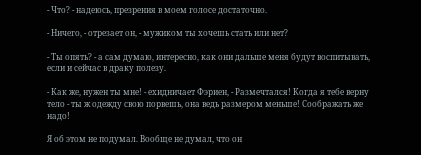- Что? - надеюсь, презрения в моем голосе достаточно.

- Ничего, - отрезает он, - мужиком ты хочешь стать или нет?

- Ты опять? - а сам думаю, интересно, как они дальше меня будут воспитывать, если и сейчас в драку полезу.

- Как же, нужен ты мне! - ехидничает Фэриен, - Размечтался! Когда я тебе верну тело - ты ж одежду свою порвешь, она ведь размером меньше! Соображать же надо!

Я об этом не подумал. Вообще не думал, что он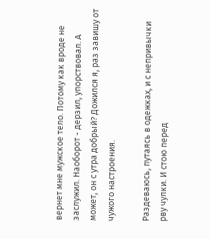вернет мне мужское тело. Потому как вроде не заслужил. Наоборот - дерзил, упорствовал. А может, он с утра добрый? Дожился я, раз завишу от чужого настроения.

Раздеваюсь, путаясь в одежках, и с непривычки рву чулки. И стою перед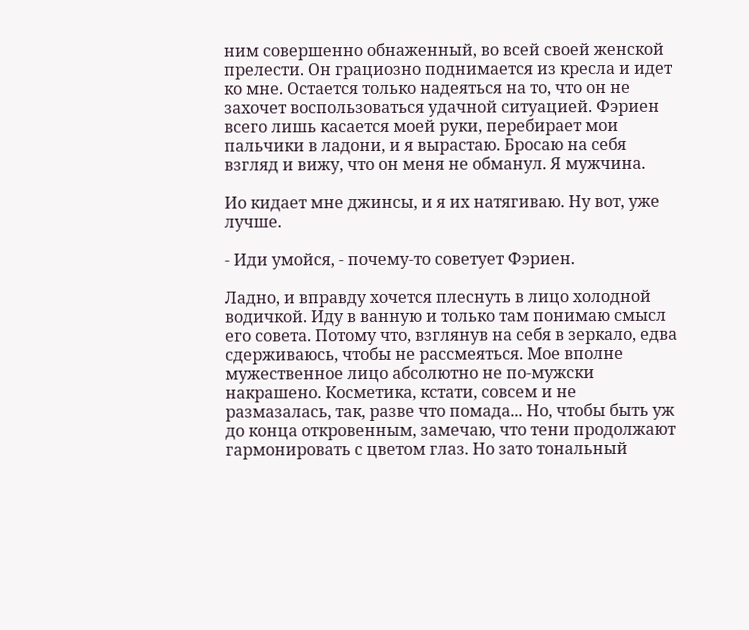ним совершенно обнаженный, во всей своей женской прелести. Он грациозно поднимается из кресла и идет ко мне. Остается только надеяться на то, что он не захочет воспользоваться удачной ситуацией. Фэриен всего лишь касается моей руки, перебирает мои пальчики в ладони, и я вырастаю. Бросаю на себя взгляд и вижу, что он меня не обманул. Я мужчина.

Ио кидает мне джинсы, и я их натягиваю. Ну вот, уже лучше.

- Иди умойся, - почему-то советует Фэриен.

Ладно, и вправду хочется плеснуть в лицо холодной водичкой. Иду в ванную и только там понимаю смысл его совета. Потому что, взглянув на себя в зеркало, едва сдерживаюсь, чтобы не рассмеяться. Мое вполне мужественное лицо абсолютно не по-мужски накрашено. Косметика, кстати, совсем и не размазалась, так, разве что помада... Но, чтобы быть уж до конца откровенным, замечаю, что тени продолжают гармонировать с цветом глаз. Но зато тональный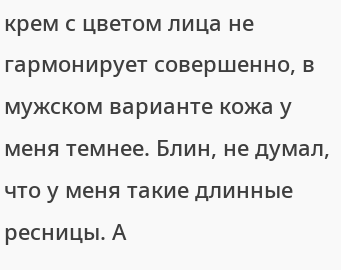крем с цветом лица не гармонирует совершенно, в мужском варианте кожа у меня темнее. Блин, не думал, что у меня такие длинные ресницы. А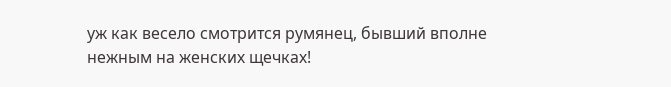уж как весело смотрится румянец, бывший вполне нежным на женских щечках!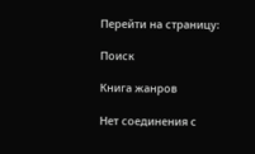Перейти на страницу:

Поиск

Книга жанров

Нет соединения с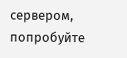сервером, попробуйте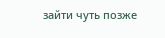зайти чуть позже